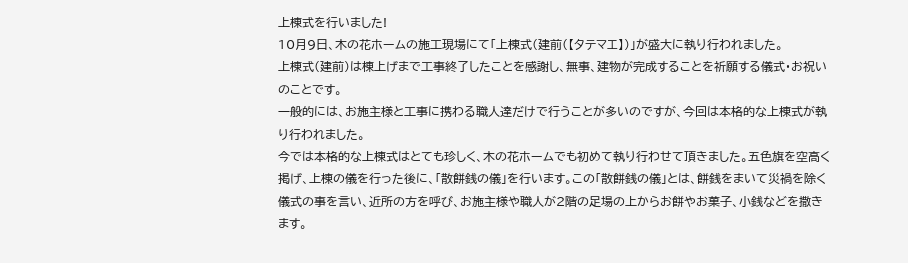上棟式を行いました!
10月9日、木の花ホームの施工現場にて「上棟式(建前(【タテマエ】)」が盛大に執り行われました。
上棟式(建前)は棟上げまで工事終了したことを感謝し、無事、建物が完成することを祈願する儀式・お祝いのことです。
一般的には、お施主様と工事に携わる職人達だけで行うことが多いのですが、今回は本格的な上棟式が執り行われました。
今では本格的な上棟式はとても珍しく、木の花ホームでも初めて執り行わせて頂きました。五色旗を空高く掲げ、上棟の儀を行った後に、「散餅銭の儀」を行います。この「散餅銭の儀」とは、餅銭をまいて災禍を除く儀式の事を言い、近所の方を呼び、お施主様や職人が2階の足場の上からお餅やお菓子、小銭などを撒きます。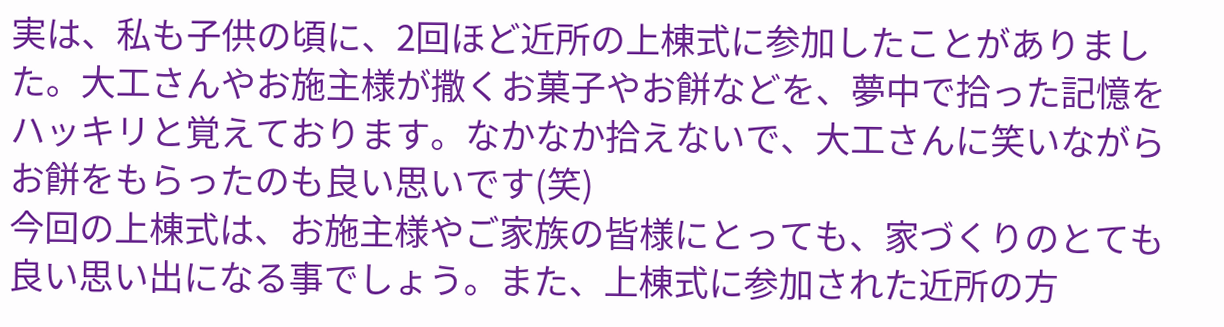実は、私も子供の頃に、2回ほど近所の上棟式に参加したことがありました。大工さんやお施主様が撒くお菓子やお餅などを、夢中で拾った記憶をハッキリと覚えております。なかなか拾えないで、大工さんに笑いながらお餅をもらったのも良い思いです(笑)
今回の上棟式は、お施主様やご家族の皆様にとっても、家づくりのとても良い思い出になる事でしょう。また、上棟式に参加された近所の方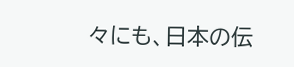々にも、日本の伝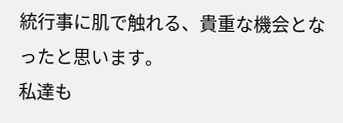統行事に肌で触れる、貴重な機会となったと思います。
私達も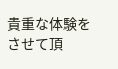貴重な体験をさせて頂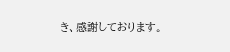き、感謝しております。